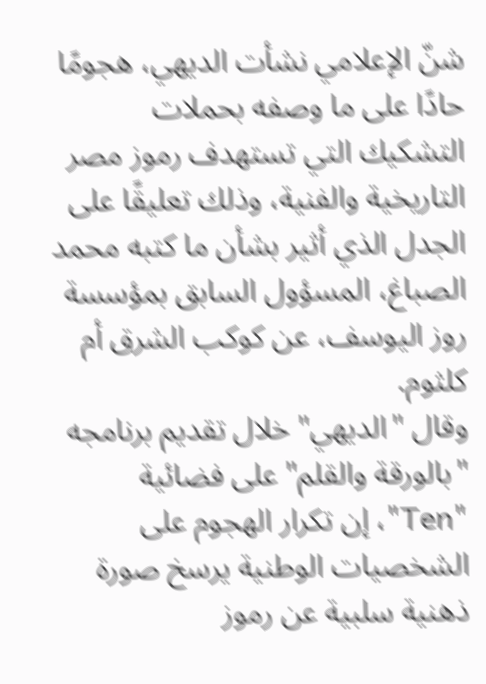شنّ الإعلامي نشأت الديهي، هجومًا حادًا على ما وصفه بحملات التشكيك التي تستهدف رموز مصر التاريخية والفنية، وذلك تعليقًا على الجدل الذي أثير بشأن ما كتبه محمد الصباغ، المسؤول السابق بمؤسسة روز اليوسف، عن كوكب الشرق أم كلثوم.
وقال "الديهي" خلال تقديم برنامجه "بالورقة والقلم" على فضائية "Ten"، إن تكرار الهجوم على الشخصيات الوطنية يرسخ صورة ذهنية سلبية عن رموز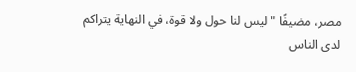مصر، مضيفًا "ليس لنا حول ولا قوة، في النهاية يتراكم لدى الناس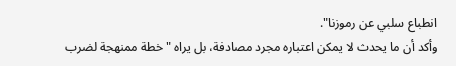انطباع سلبي عن رموزنا".
وأكد أن ما يحدث لا يمكن اعتباره مجرد مصادفة، بل يراه "خطة ممنهجة لضرب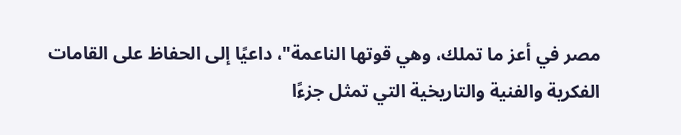مصر في أعز ما تملك، وهي قوتها الناعمة"، داعيًا إلى الحفاظ على القامات الفكرية والفنية والتاريخية التي تمثل جزءًا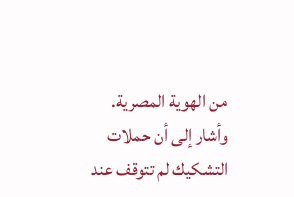من الهوية المصرية.
وأشار إلى أن حملات التشكيك لم تتوقف عند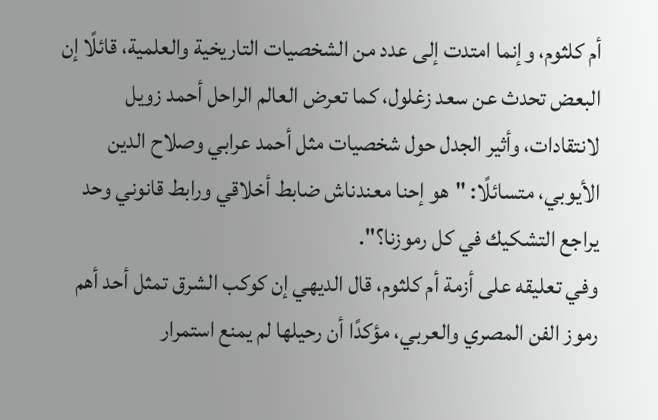أم كلثوم، وإنما امتدت إلى عدد من الشخصيات التاريخية والعلمية، قائلًا إن البعض تحدث عن سعد زغلول، كما تعرض العالم الراحل أحمد زويل لانتقادات، وأثير الجدل حول شخصيات مثل أحمد عرابي وصلاح الدين الأيوبي، متسائلًا: "هو إحنا معندناش ضابط أخلاقي ورابط قانوني وحد يراجع التشكيك في كل رموزنا؟".
وفي تعليقه على أزمة أم كلثوم، قال الديهي إن كوكب الشرق تمثل أحد أهم رموز الفن المصري والعربي، مؤكدًا أن رحيلها لم يمنع استمرار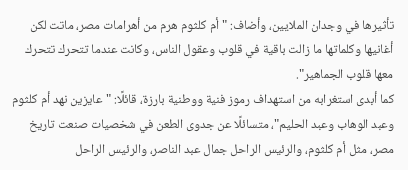تأثيرها في وجدان الملايين، وأضاف: "أم كلثوم هرم من أهرامات مصر، ماتت لكن أغانيها وكلماتها ما زالت باقية في قلوب وعقول الناس، وكانت عندما تتحرك تتحرك معها قلوب الجماهير".
كما أبدى استغرابه من استهداف رموز فنية ووطنية بارزة، قائلًا: "عايزين نهد أم كلثوم وعبد الوهاب وعبد الحليم"، متسائلًا عن جدوى الطعن في شخصيات صنعت تاريخ مصر، مثل أم كلثوم، والرئيس الراحل جمال عبد الناصر، والرئيس الراحل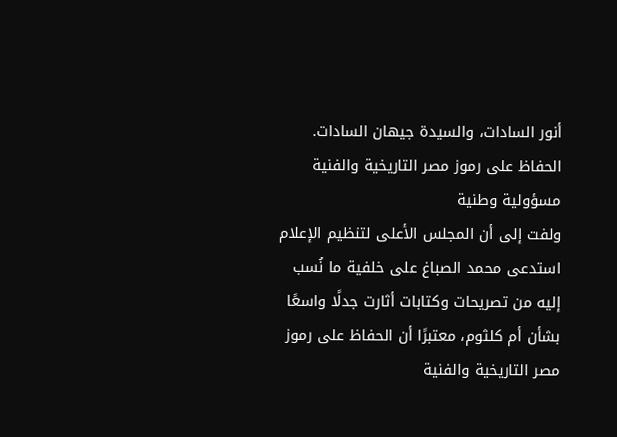أنور السادات، والسيدة جيهان السادات.
الحفاظ على رموز مصر التاريخية والفنية مسؤولية وطنية
ولفت إلى أن المجلس الأعلى لتنظيم الإعلام استدعى محمد الصباغ على خلفية ما نُسب إليه من تصريحات وكتابات أثارت جدلًا واسعًا بشأن أم كلثوم، معتبرًا أن الحفاظ على رموز مصر التاريخية والفنية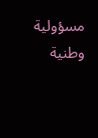مسؤولية وطنية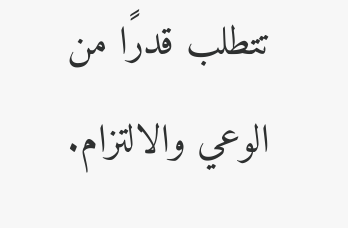تتطلب قدرًا من الوعي والالتزام.